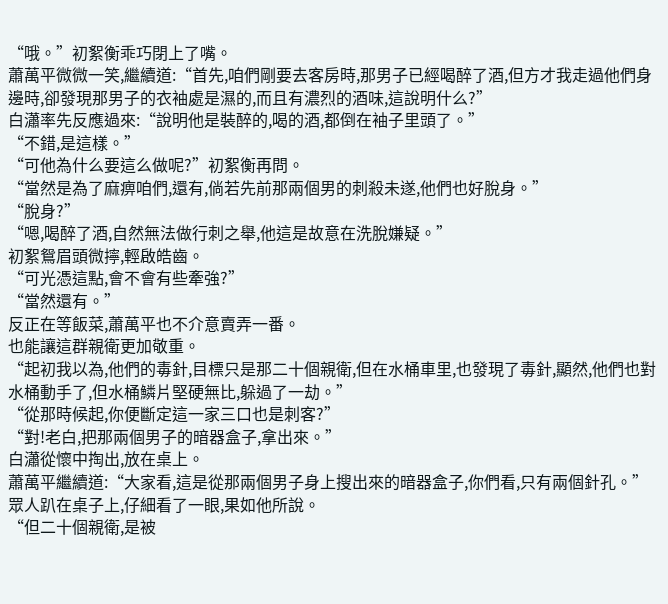“哦。”初絮衡乖巧閉上了嘴。
蕭萬平微微一笑,繼續道:“首先,咱們剛要去客房時,那男子已經喝醉了酒,但方才我走過他們身邊時,卻發現那男子的衣袖處是濕的,而且有濃烈的酒味,這說明什么?”
白瀟率先反應過來:“說明他是裝醉的,喝的酒,都倒在袖子里頭了。”
“不錯,是這樣。”
“可他為什么要這么做呢?”初絮衡再問。
“當然是為了麻痹咱們,還有,倘若先前那兩個男的刺殺未遂,他們也好脫身。”
“脫身?”
“嗯,喝醉了酒,自然無法做行刺之舉,他這是故意在洗脫嫌疑。”
初絮鴛眉頭微擰,輕啟皓齒。
“可光憑這點,會不會有些牽強?”
“當然還有。”
反正在等飯菜,蕭萬平也不介意賣弄一番。
也能讓這群親衛更加敬重。
“起初我以為,他們的毒針,目標只是那二十個親衛,但在水桶車里,也發現了毒針,顯然,他們也對水桶動手了,但水桶鱗片堅硬無比,躲過了一劫。”
“從那時候起,你便斷定這一家三口也是刺客?”
“對!老白,把那兩個男子的暗器盒子,拿出來。”
白瀟從懷中掏出,放在桌上。
蕭萬平繼續道:“大家看,這是從那兩個男子身上搜出來的暗器盒子,你們看,只有兩個針孔。”
眾人趴在桌子上,仔細看了一眼,果如他所說。
“但二十個親衛,是被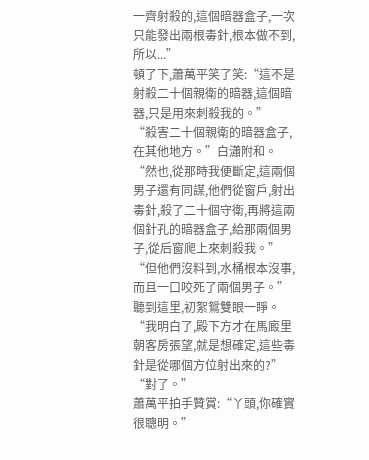一齊射殺的,這個暗器盒子,一次只能發出兩根毒針,根本做不到,所以...”
頓了下,蕭萬平笑了笑:“這不是射殺二十個親衛的暗器,這個暗器,只是用來刺殺我的。”
“殺害二十個親衛的暗器盒子,在其他地方。”白瀟附和。
“然也,從那時我便斷定,這兩個男子還有同謀,他們從窗戶,射出毒針,殺了二十個守衛,再將這兩個針孔的暗器盒子,給那兩個男子,從后窗爬上來刺殺我。”
“但他們沒料到,水桶根本沒事,而且一口咬死了兩個男子。”
聽到這里,初絮鴛雙眼一睜。
“我明白了,殿下方才在馬廄里朝客房張望,就是想確定,這些毒針是從哪個方位射出來的?”
“對了。”
蕭萬平拍手贊賞:“丫頭,你確實很聰明。”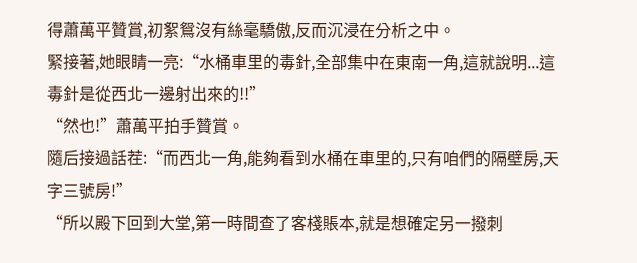得蕭萬平贊賞,初絮鴛沒有絲毫驕傲,反而沉浸在分析之中。
緊接著,她眼睛一亮:“水桶車里的毒針,全部集中在東南一角,這就說明...這毒針是從西北一邊射出來的!!”
“然也!”蕭萬平拍手贊賞。
隨后接過話茬:“而西北一角,能夠看到水桶在車里的,只有咱們的隔壁房,天字三號房!”
“所以殿下回到大堂,第一時間查了客棧賬本,就是想確定另一撥刺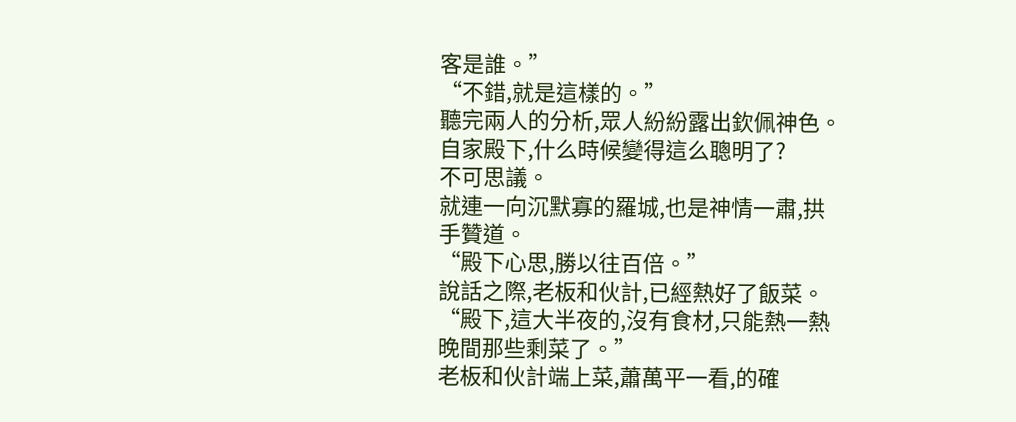客是誰。”
“不錯,就是這樣的。”
聽完兩人的分析,眾人紛紛露出欽佩神色。
自家殿下,什么時候變得這么聰明了?
不可思議。
就連一向沉默寡的羅城,也是神情一肅,拱手贊道。
“殿下心思,勝以往百倍。”
說話之際,老板和伙計,已經熱好了飯菜。
“殿下,這大半夜的,沒有食材,只能熱一熱晚間那些剩菜了。”
老板和伙計端上菜,蕭萬平一看,的確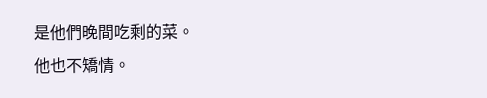是他們晚間吃剩的菜。
他也不矯情。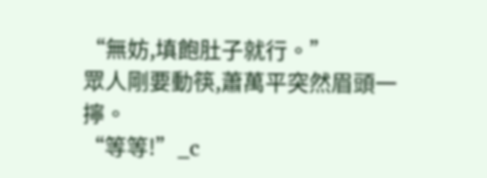“無妨,填飽肚子就行。”
眾人剛要動筷,蕭萬平突然眉頭一擰。
“等等!”_c